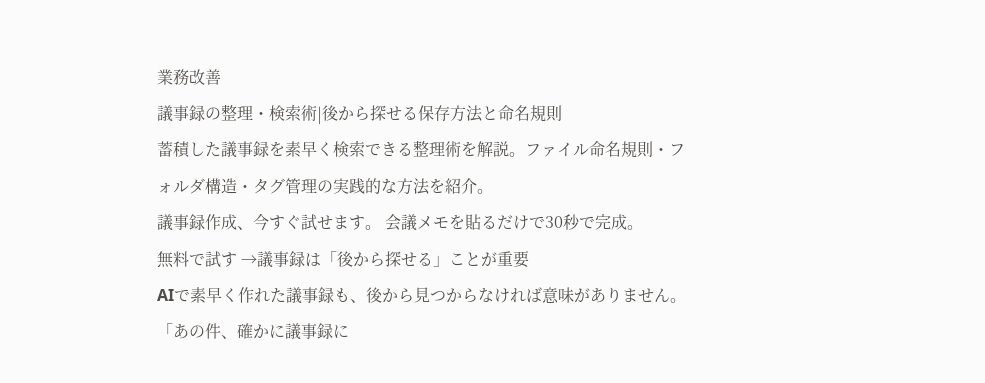業務改善
議事録の整理・検索術|後から探せる保存方法と命名規則
蓄積した議事録を素早く検索できる整理術を解説。ファイル命名規則・フォルダ構造・タグ管理の実践的な方法を紹介。
議事録作成、今すぐ試せます。 会議メモを貼るだけで30秒で完成。
無料で試す →議事録は「後から探せる」ことが重要
AIで素早く作れた議事録も、後から見つからなければ意味がありません。「あの件、確かに議事録に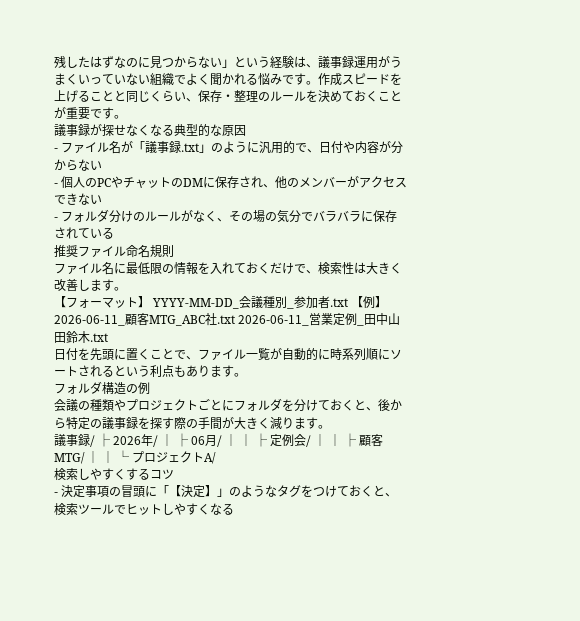残したはずなのに見つからない」という経験は、議事録運用がうまくいっていない組織でよく聞かれる悩みです。作成スピードを上げることと同じくらい、保存・整理のルールを決めておくことが重要です。
議事録が探せなくなる典型的な原因
- ファイル名が「議事録.txt」のように汎用的で、日付や内容が分からない
- 個人のPCやチャットのDMに保存され、他のメンバーがアクセスできない
- フォルダ分けのルールがなく、その場の気分でバラバラに保存されている
推奨ファイル命名規則
ファイル名に最低限の情報を入れておくだけで、検索性は大きく改善します。
【フォーマット】 YYYY-MM-DD_会議種別_参加者.txt 【例】 2026-06-11_顧客MTG_ABC社.txt 2026-06-11_営業定例_田中山田鈴木.txt
日付を先頭に置くことで、ファイル一覧が自動的に時系列順にソートされるという利点もあります。
フォルダ構造の例
会議の種類やプロジェクトごとにフォルダを分けておくと、後から特定の議事録を探す際の手間が大きく減ります。
議事録/ ├ 2026年/ │ ├ 06月/ │ │ ├ 定例会/ │ │ ├ 顧客MTG/ │ │ └ プロジェクトA/
検索しやすくするコツ
- 決定事項の冒頭に「【決定】」のようなタグをつけておくと、検索ツールでヒットしやすくなる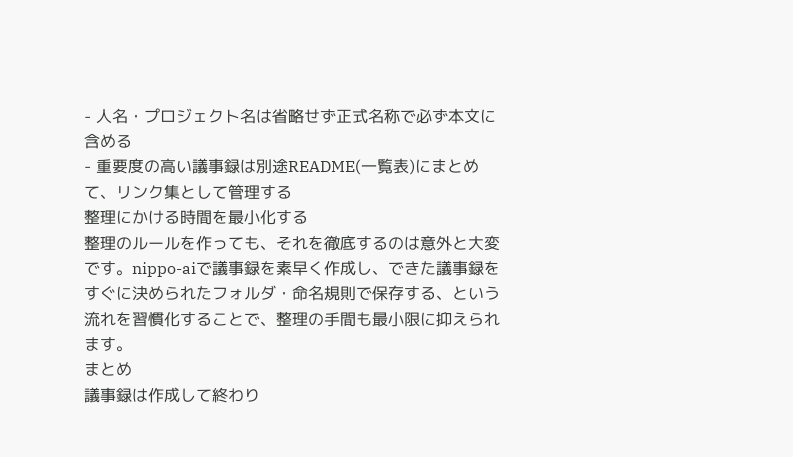- 人名・プロジェクト名は省略せず正式名称で必ず本文に含める
- 重要度の高い議事録は別途README(一覧表)にまとめて、リンク集として管理する
整理にかける時間を最小化する
整理のルールを作っても、それを徹底するのは意外と大変です。nippo-aiで議事録を素早く作成し、できた議事録をすぐに決められたフォルダ・命名規則で保存する、という流れを習慣化することで、整理の手間も最小限に抑えられます。
まとめ
議事録は作成して終わり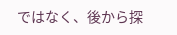ではなく、後から探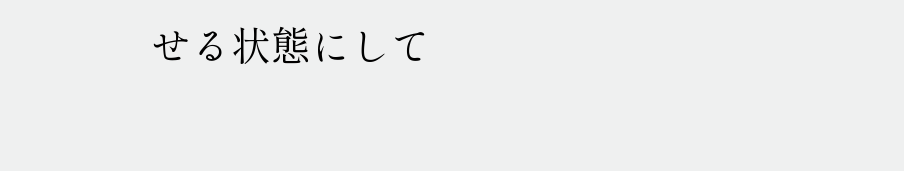せる状態にして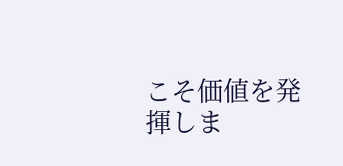こそ価値を発揮しま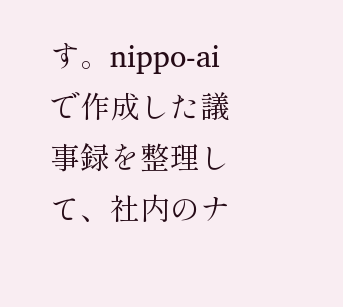す。nippo-aiで作成した議事録を整理して、社内のナ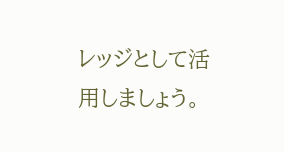レッジとして活用しましょう。